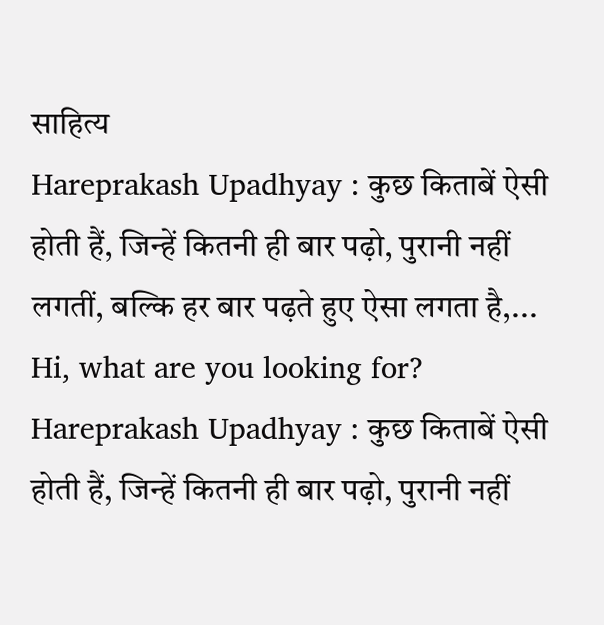साहित्य
Hareprakash Upadhyay : कुछ किताबें ऐसी होती हैं, जिन्हें कितनी ही बार पढ़ो, पुरानी नहीं लगतीं, बल्कि हर बार पढ़ते हुए ऐसा लगता है,...
Hi, what are you looking for?
Hareprakash Upadhyay : कुछ किताबें ऐसी होती हैं, जिन्हें कितनी ही बार पढ़ो, पुरानी नहीं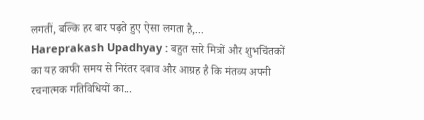लगतीं, बल्कि हर बार पढ़ते हुए ऐसा लगता है,...
Hareprakash Upadhyay : बहुत सारे मित्रों और शुभचिंतकों का यह काफी समय से निरंतर दबाव और आग्रह है कि मंतव्य अपनी रचनात्मक गतिविधियों का...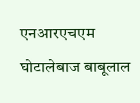एनआरएचएम घोटालेबाज बाबूलाल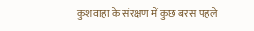कुशवाहा के संरक्षण में कुछ बरस पहले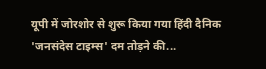यूपी में जोरशोर से शुरू किया गया हिंदी दैनिक 'जनसंदेस टाइम्स' दम तोड़ने की...